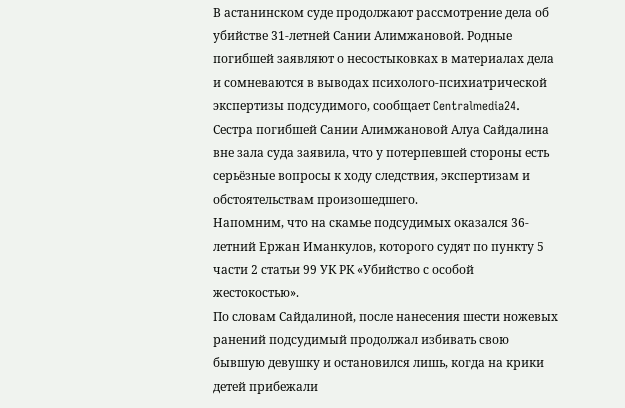В астанинском суде продолжают рассмотрение дела об убийстве 31-летней Сании Алимжановой. Родные погибшей заявляют о несостыковках в материалах дела и сомневаются в выводах психолого-психиатрической экспертизы подсудимого, сообщает Centralmedia24.
Сестра погибшей Сании Алимжановой Алуа Сайдалина вне зала суда заявила, что у потерпевшей стороны есть серьёзные вопросы к ходу следствия, экспертизам и обстоятельствам произошедшего.
Напомним, что на скамье подсудимых оказался 36-летний Ержан Иманкулов, которого судят по пункту 5 части 2 статьи 99 УК РК «Убийство с особой жестокостью».
По словам Сайдалиной, после нанесения шести ножевых ранений подсудимый продолжал избивать свою бывшую девушку и остановился лишь, когда на крики детей прибежали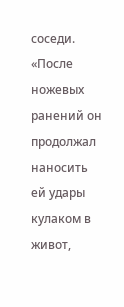соседи.
«После ножевых ранений он продолжал наносить ей удары кулаком в живот,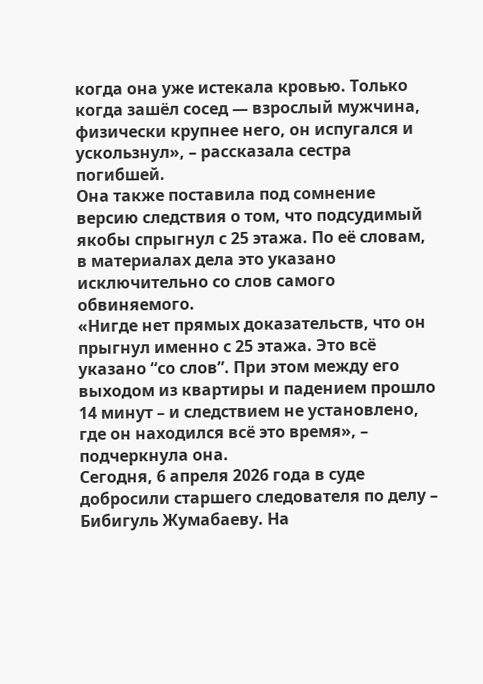когда она уже истекала кровью. Только когда зашёл сосед — взрослый мужчина, физически крупнее него, он испугался и ускользнул», – рассказала сестра погибшей.
Она также поставила под сомнение версию следствия о том, что подсудимый якобы спрыгнул с 25 этажа. По её словам, в материалах дела это указано исключительно со слов самого обвиняемого.
«Нигде нет прямых доказательств, что он прыгнул именно с 25 этажа. Это всё указано “со слов”. При этом между его выходом из квартиры и падением прошло 14 минут – и следствием не установлено, где он находился всё это время», – подчеркнула она.
Сегодня, 6 апреля 2026 года в суде добросили старшего следователя по делу – Бибигуль Жумабаеву. На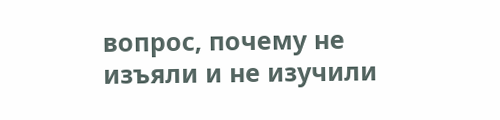вопрос, почему не изъяли и не изучили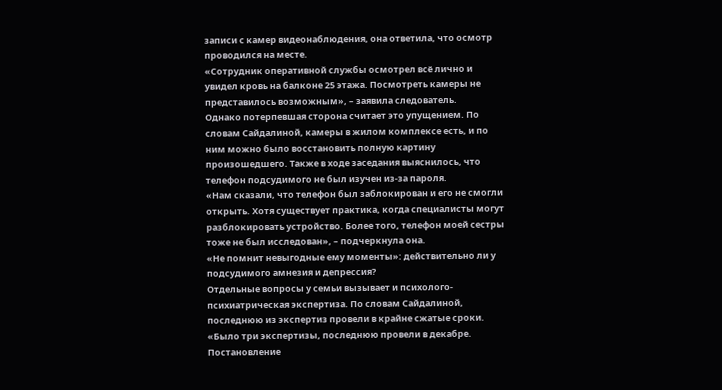записи с камер видеонаблюдения, она ответила, что осмотр проводился на месте.
«Сотрудник оперативной службы осмотрел всё лично и увидел кровь на балконе 25 этажа. Посмотреть камеры не представилось возможным», – заявила следователь.
Однако потерпевшая сторона считает это упущением. По словам Сайдалиной, камеры в жилом комплексе есть, и по ним можно было восстановить полную картину произошедшего. Также в ходе заседания выяснилось, что телефон подсудимого не был изучен из-за пароля.
«Нам сказали, что телефон был заблокирован и его не смогли открыть. Хотя существует практика, когда специалисты могут разблокировать устройство. Более того, телефон моей сестры тоже не был исследован», – подчеркнула она.
«Не помнит невыгодные ему моменты»: действительно ли у подсудимого амнезия и депрессия?
Отдельные вопросы у семьи вызывает и психолого-психиатрическая экспертиза. По словам Сайдалиной, последнюю из экспертиз провели в крайне сжатые сроки.
«Было три экспертизы, последнюю провели в декабре. Постановление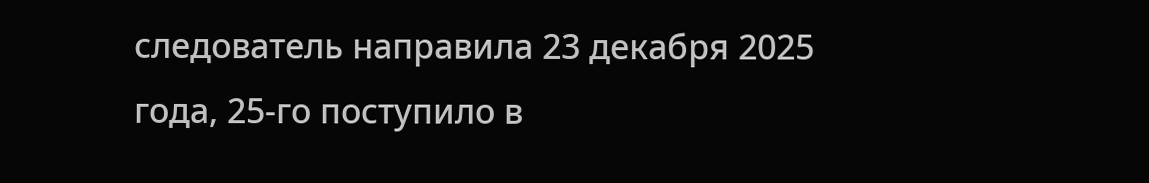следователь направила 23 декабря 2025 года, 25-го поступило в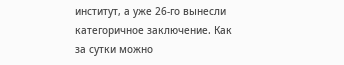институт, а уже 26-го вынесли категоричное заключение. Как за сутки можно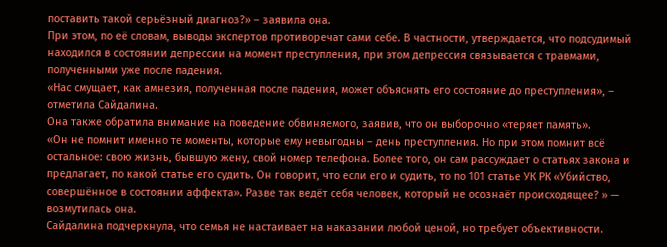поставить такой серьёзный диагноз?» – заявила она.
При этом, по её словам, выводы экспертов противоречат сами себе. В частности, утверждается, что подсудимый находился в состоянии депрессии на момент преступления, при этом депрессия связывается с травмами, полученными уже после падения.
«Нас смущает, как амнезия, полученная после падения, может объяснять его состояние до преступления», – отметила Сайдалина.
Она также обратила внимание на поведение обвиняемого, заявив, что он выборочно «теряет память».
«Он не помнит именно те моменты, которые ему невыгодны – день преступления. Но при этом помнит всё остальное: свою жизнь, бывшую жену, свой номер телефона. Более того, он сам рассуждает о статьях закона и предлагает, по какой статье его судить. Он говорит, что если его и судить, то по 101 статье УК РК «Убийство, совершённое в состоянии аффекта». Разве так ведёт себя человек, который не осознаёт происходящее? » — возмутилась она.
Сайдалина подчеркнула, что семья не настаивает на наказании любой ценой, но требует объективности.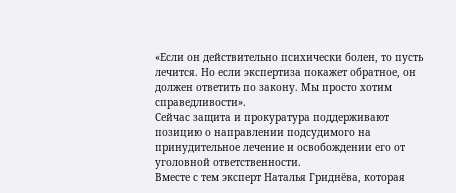«Если он действительно психически болен, то пусть лечится. Но если экспертиза покажет обратное, он должен ответить по закону. Мы просто хотим справедливости».
Сейчас защита и прокуратура поддерживают позицию о направлении подсудимого на принудительное лечение и освобождении его от уголовной ответственности.
Вместе с тем эксперт Наталья Гриднёва, которая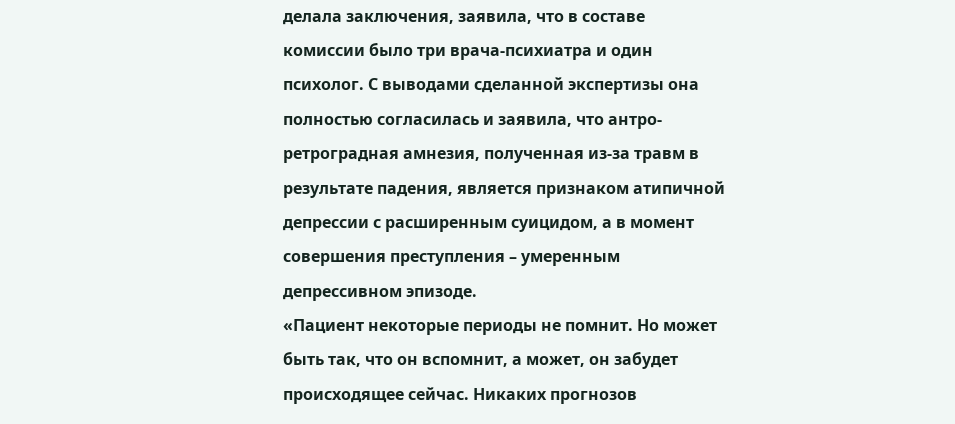делала заключения, заявила, что в составе комиссии было три врача-психиатра и один психолог. С выводами сделанной экспертизы она полностью согласилась и заявила, что антро-ретроградная амнезия, полученная из-за травм в результате падения, является признаком атипичной депрессии с расширенным суицидом, а в момент совершения преступления – умеренным депрессивном эпизоде.
«Пациент некоторые периоды не помнит. Но может быть так, что он вспомнит, а может, он забудет происходящее сейчас. Никаких прогнозов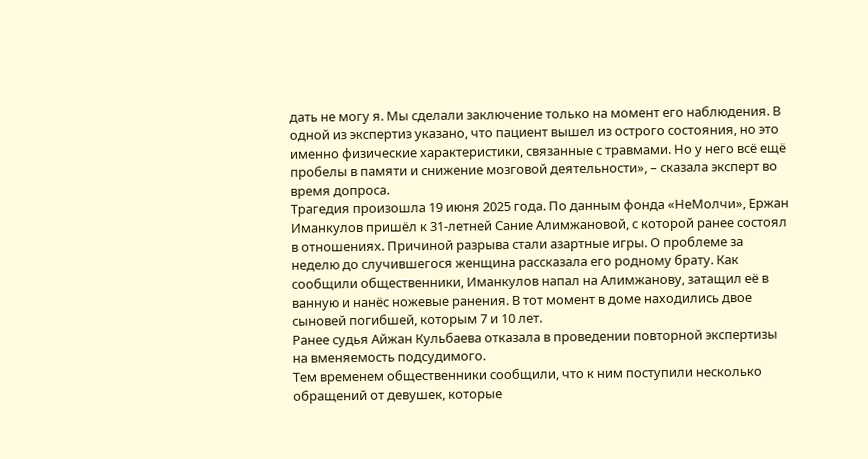дать не могу я. Мы сделали заключение только на момент его наблюдения. В одной из экспертиз указано, что пациент вышел из острого состояния, но это именно физические характеристики, связанные с травмами. Но у него всё ещё пробелы в памяти и снижение мозговой деятельности», – сказала эксперт во время допроса.
Трагедия произошла 19 июня 2025 года. По данным фонда «НеМолчи», Ержан Иманкулов пришёл к 31-летней Сание Алимжановой, с которой ранее состоял в отношениях. Причиной разрыва стали азартные игры. О проблеме за неделю до случившегося женщина рассказала его родному брату. Как сообщили общественники, Иманкулов напал на Алимжанову, затащил её в ванную и нанёс ножевые ранения. В тот момент в доме находились двое сыновей погибшей, которым 7 и 10 лет.
Ранее судья Айжан Кульбаева отказала в проведении повторной экспертизы на вменяемость подсудимого.
Тем временем общественники сообщили, что к ним поступили несколько обращений от девушек, которые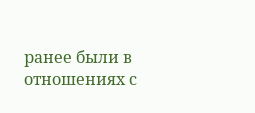ранее были в отношениях с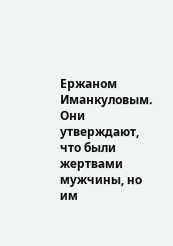Ержаном Иманкуловым. Они утверждают, что были жертвами мужчины, но им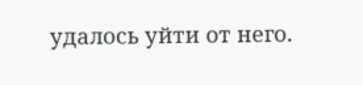удалось уйти от него.